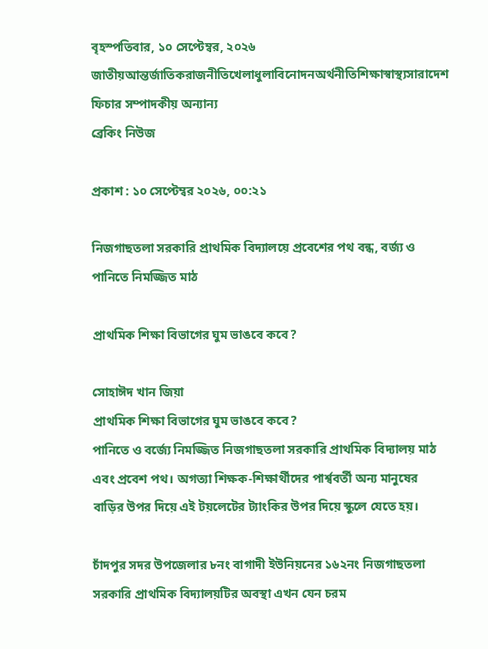বৃহস্পতিবার, ১০ সেপ্টেম্বর, ২০২৬
জাতীয়আন্তর্জাতিকরাজনীতিখেলাধুলাবিনোদনঅর্থনীতিশিক্ষাস্বাস্থ্যসারাদেশ ফিচার সম্পাদকীয় অন্যান্য
ব্রেকিং নিউজ

প্রকাশ : ১০ সেপ্টেম্বর ২০২৬, ০০:২১

নিজগাছতলা সরকারি প্রাথমিক বিদ্যালয়ে প্রবেশের পথ বন্ধ, বর্জ্য ও পানিতে নিমজ্জিত মাঠ

প্রাথমিক শিক্ষা বিভাগের ঘুম ভাঙবে কবে?

সোহাঈদ খান জিয়া
প্রাথমিক শিক্ষা বিভাগের ঘুম ভাঙবে কবে?
পানিতে ও বর্জ্যে নিমজ্জিত নিজগাছতলা সরকারি প্রাথমিক বিদ্যালয় মাঠ এবং প্রবেশ পথ। অগত্যা শিক্ষক-শিক্ষার্থীদের পার্শ্ববর্তী অন্য মানুষের বাড়ির উপর দিয়ে এই টয়লেটের ট্যাংকির উপর দিয়ে স্কুলে যেতে হয়।

চাঁদপুর সদর উপজেলার ৮নং বাগাদী ইউনিয়নের ১৬২নং নিজগাছতলা সরকারি প্রাথমিক বিদ্যালয়টির অবস্থা এখন যেন চরম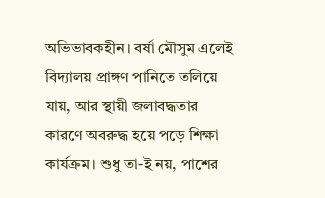অভিভাবকহীন। বর্ষা মৌসুম এলেই বিদ্যালয় প্রাঙ্গণ পানিতে তলিয়ে যায়, আর স্থায়ী জলাবদ্ধতার কারণে অবরুদ্ধ হয়ে পড়ে শিক্ষা কার্যক্রম। শুধু তা-ই নয়, পাশের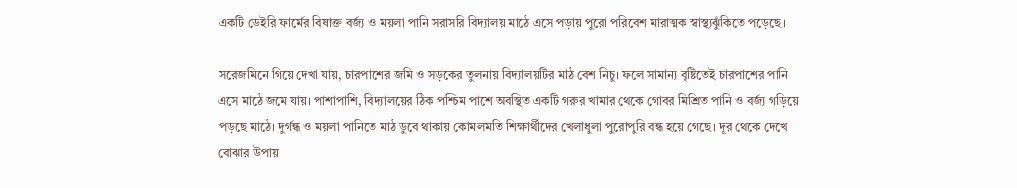একটি ডেইরি ফার্মের বিষাক্ত বর্জ্য ও ময়লা পানি সরাসরি বিদ্যালয় মাঠে এসে পড়ায় পুরো পরিবেশ মারাত্মক স্বাস্থ্যঝুঁকিতে পড়েছে।

সরেজমিনে গিয়ে দেখা যায়, চারপাশের জমি ও সড়কের তুলনায় বিদ্যালয়টির মাঠ বেশ নিচু। ফলে সামান্য বৃষ্টিতেই চারপাশের পানি এসে মাঠে জমে যায়। পাশাপাশি, বিদ্যালয়ের ঠিক পশ্চিম পাশে অবস্থিত একটি গরুর খামার থেকে গোবর মিশ্রিত পানি ও বর্জ্য গড়িয়ে পড়ছে মাঠে। দুর্গন্ধ ও ময়লা পানিতে মাঠ ডুবে থাকায় কোমলমতি শিক্ষার্থীদের খেলাধুলা পুরোপুরি বন্ধ হয়ে গেছে। দূর থেকে দেখে বোঝার উপায়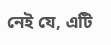নেই যে, এটি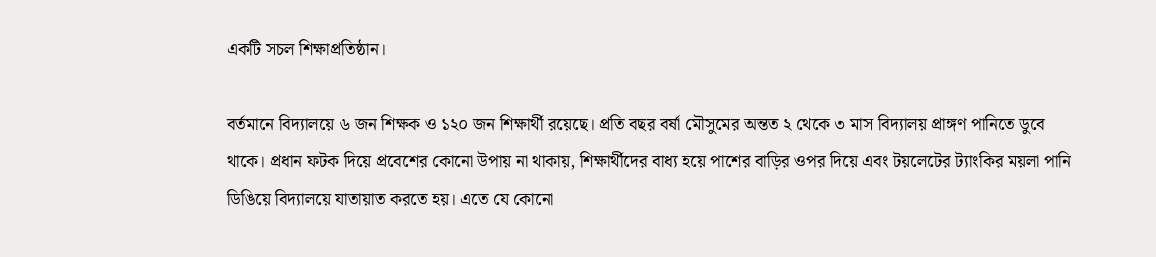একটি সচল শিক্ষাপ্রতিষ্ঠান।

বর্তমানে বিদ্যালয়ে ৬ জন শিক্ষক ও ১২০ জন শিক্ষার্থী রয়েছে। প্রতি বছর বর্ষা মৌসুমের অন্তত ২ থেকে ৩ মাস বিদ্যালয় প্রাঙ্গণ পানিতে ডুবে থাকে। প্রধান ফটক দিয়ে প্রবেশের কোনো উপায় না থাকায়, শিক্ষার্থীদের বাধ্য হয়ে পাশের বাড়ির ওপর দিয়ে এবং টয়লেটের ট্যাংকির ময়লা পানি ডিঙিয়ে বিদ্যালয়ে যাতায়াত করতে হয়। এতে যে কোনো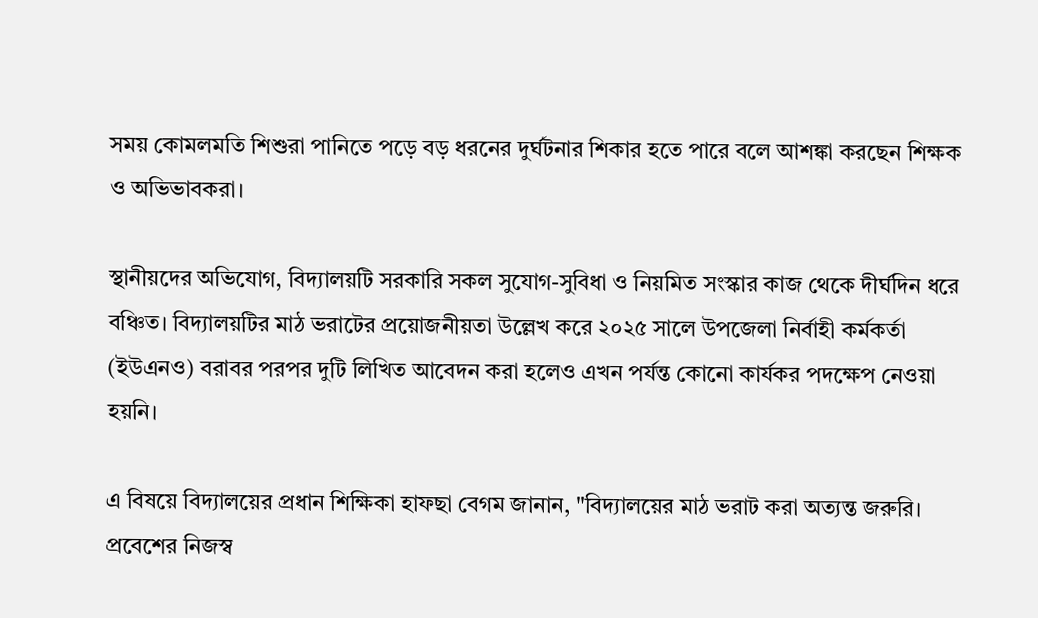সময় কোমলমতি শিশুরা পানিতে পড়ে বড় ধরনের দুর্ঘটনার শিকার হতে পারে বলে আশঙ্কা করছেন শিক্ষক ও অভিভাবকরা।

স্থানীয়দের অভিযোগ, বিদ্যালয়টি সরকারি সকল সুযোগ-সুবিধা ও নিয়মিত সংস্কার কাজ থেকে দীর্ঘদিন ধরে বঞ্চিত। বিদ্যালয়টির মাঠ ভরাটের প্রয়োজনীয়তা উল্লেখ করে ২০২৫ সালে উপজেলা নির্বাহী কর্মকর্তা (ইউএনও) বরাবর পরপর দুটি লিখিত আবেদন করা হলেও এখন পর্যন্ত কোনো কার্যকর পদক্ষেপ নেওয়া হয়নি।

এ বিষয়ে বিদ্যালয়ের প্রধান শিক্ষিকা হাফছা বেগম জানান, "বিদ্যালয়ের মাঠ ভরাট করা অত্যন্ত জরুরি। প্রবেশের নিজস্ব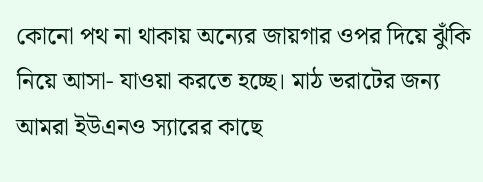কোনো পথ না থাকায় অন্যের জায়গার ওপর দিয়ে ঝুঁকি নিয়ে আসা- যাওয়া করতে হচ্ছে। মাঠ ভরাটের জন্য আমরা ইউএনও স্যারের কাছে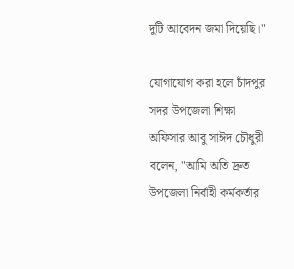দুটি আবেদন জমা দিয়েছি।"

যোগাযোগ করা হলে চাঁদপুর সদর উপজেলা শিক্ষা অফিসার আবু সাঈদ চৌধুরী বলেন, "আমি অতি দ্রুত উপজেলা নির্বাহী কর্মকর্তার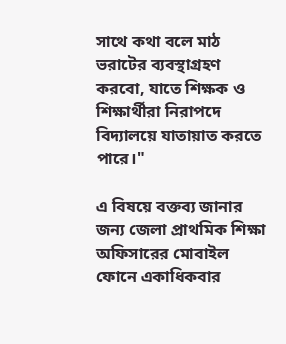সাথে কথা বলে মাঠ ভরাটের ব্যবস্থাগ্রহণ করবো, যাতে শিক্ষক ও শিক্ষার্থীরা নিরাপদে বিদ্যালয়ে যাতায়াত করতে পারে।"

এ বিষয়ে বক্তব্য জানার জন্য জেলা প্রাথমিক শিক্ষা অফিসারের মোবাইল ফোনে একাধিকবার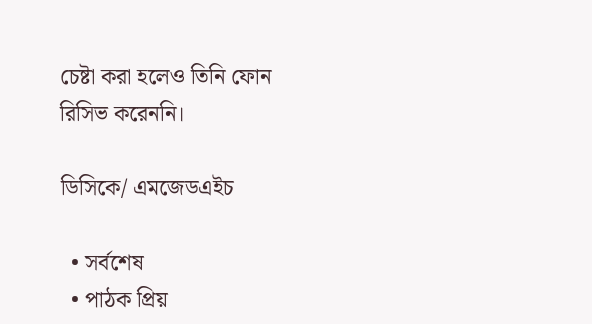চেষ্টা করা হলেও তিনি ফোন রিসিভ করেননি।

ডিসিকে/ এমজেডএইচ

  • সর্বশেষ
  • পাঠক প্রিয়